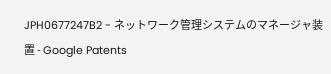JPH0677247B2 - ネットワーク管理システムのマネージャ装置 - Google Patents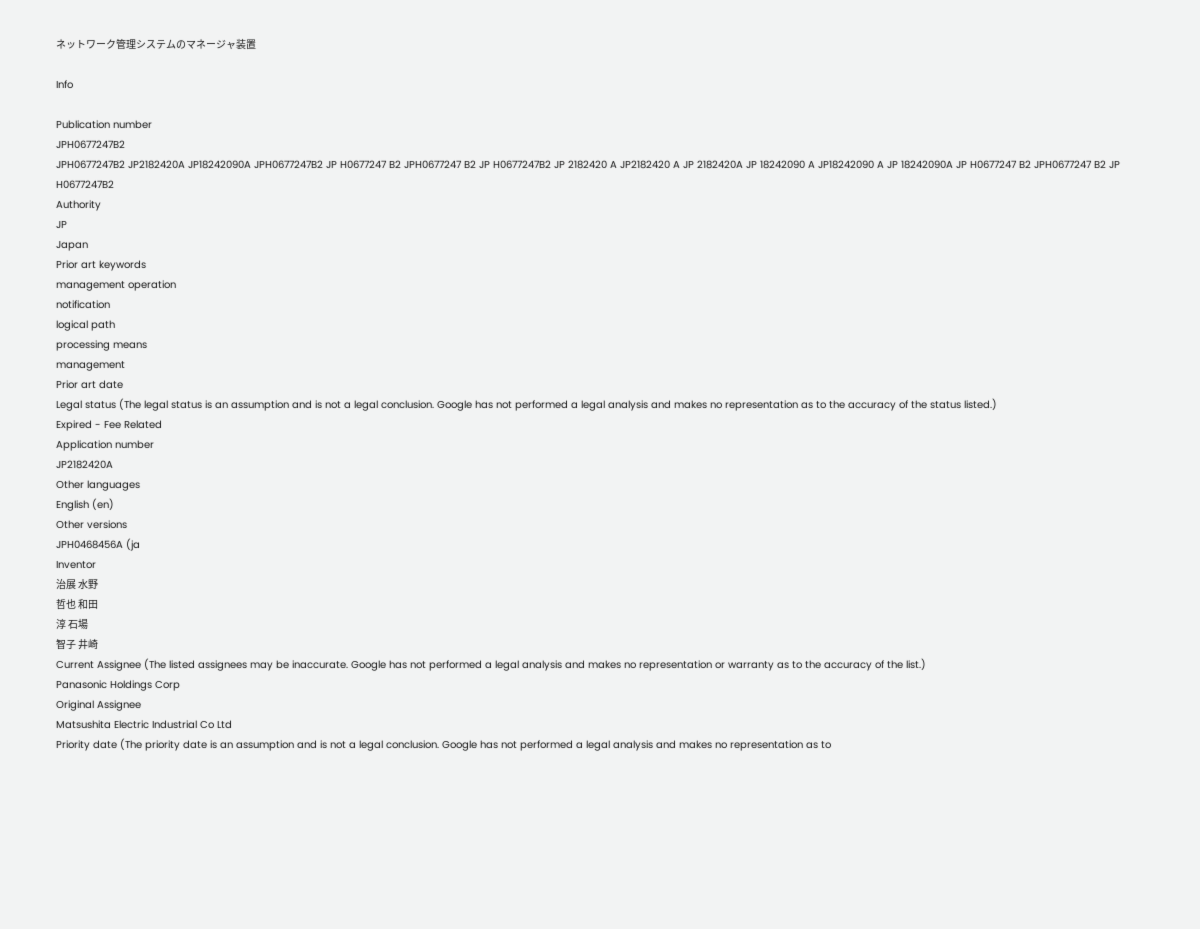ネットワーク管理システムのマネージャ装置

Info

Publication number
JPH0677247B2
JPH0677247B2 JP2182420A JP18242090A JPH0677247B2 JP H0677247 B2 JPH0677247 B2 JP H0677247B2 JP 2182420 A JP2182420 A JP 2182420A JP 18242090 A JP18242090 A JP 18242090A JP H0677247 B2 JPH0677247 B2 JP H0677247B2
Authority
JP
Japan
Prior art keywords
management operation
notification
logical path
processing means
management
Prior art date
Legal status (The legal status is an assumption and is not a legal conclusion. Google has not performed a legal analysis and makes no representation as to the accuracy of the status listed.)
Expired - Fee Related
Application number
JP2182420A
Other languages
English (en)
Other versions
JPH0468456A (ja
Inventor
治展 水野
哲也 和田
淳 石場
智子 井崎
Current Assignee (The listed assignees may be inaccurate. Google has not performed a legal analysis and makes no representation or warranty as to the accuracy of the list.)
Panasonic Holdings Corp
Original Assignee
Matsushita Electric Industrial Co Ltd
Priority date (The priority date is an assumption and is not a legal conclusion. Google has not performed a legal analysis and makes no representation as to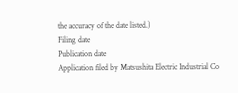the accuracy of the date listed.)
Filing date
Publication date
Application filed by Matsushita Electric Industrial Co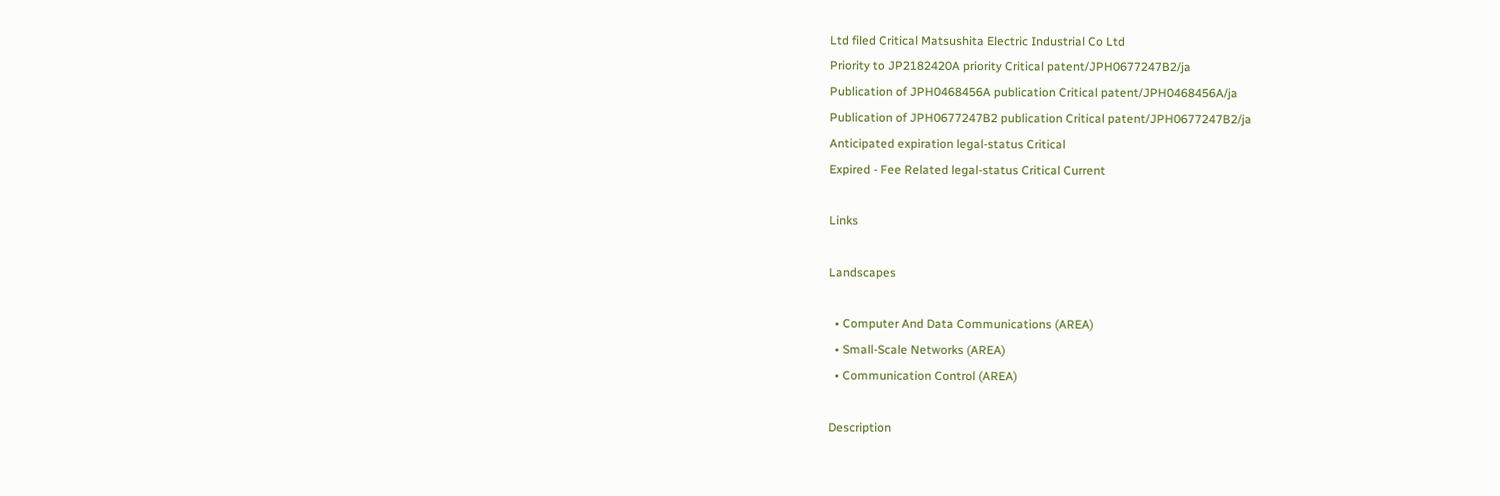Ltd filed Critical Matsushita Electric Industrial Co Ltd
Priority to JP2182420A priority Critical patent/JPH0677247B2/ja
Publication of JPH0468456A publication Critical patent/JPH0468456A/ja
Publication of JPH0677247B2 publication Critical patent/JPH0677247B2/ja
Anticipated expiration legal-status Critical
Expired - Fee Related legal-status Critical Current

Links

Landscapes

  • Computer And Data Communications (AREA)
  • Small-Scale Networks (AREA)
  • Communication Control (AREA)

Description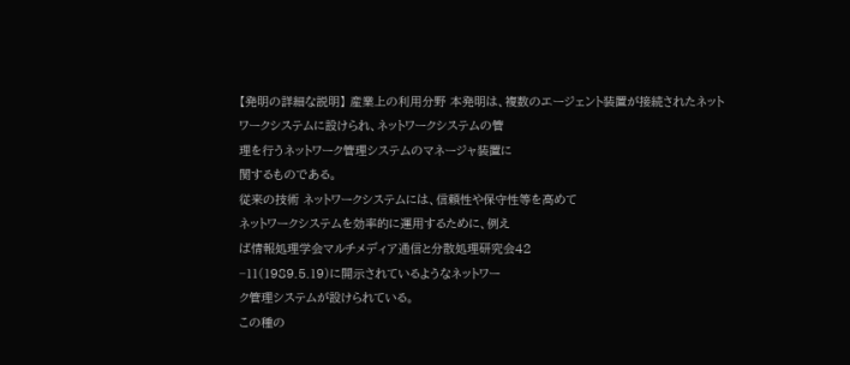【発明の詳細な説明】 産業上の利用分野 本発明は、複数のエージェント装置が接続されたネット
ワークシステムに設けられ、ネットワークシステムの管
理を行うネットワーク管理システムのマネージャ装置に
関するものである。
従来の技術 ネットワークシステムには、信頼性や保守性等を高めて
ネットワークシステムを効率的に運用するために、例え
ば情報処理学会マルチメディア通信と分散処理研究会42
−11(1989.5.19)に開示されているようなネットワー
ク管理システムが設けられている。
この種の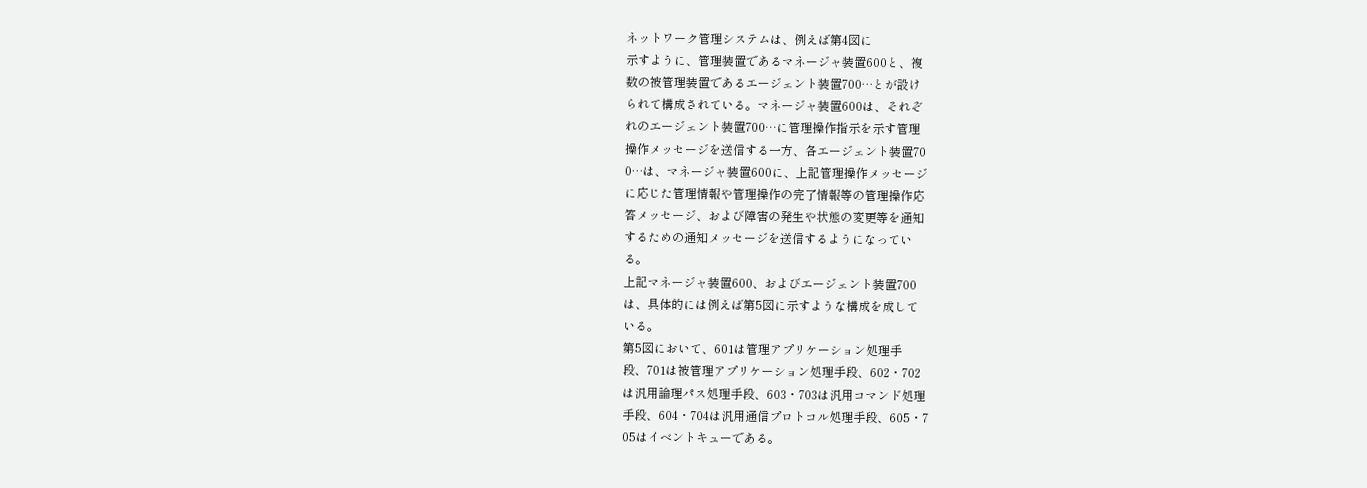ネットワーク管理システムは、例えば第4図に
示すように、管理装置であるマネージャ装置600と、複
数の被管理装置であるエージェント装置700…とが設け
られて構成されている。マネージャ装置600は、それぞ
れのエージェント装置700…に管理操作指示を示す管理
操作メッセージを送信する一方、各エージェント装置70
0…は、マネージャ装置600に、上記管理操作メッセージ
に応じた管理情報や管理操作の完了情報等の管理操作応
答メッセージ、および障害の発生や状態の変更等を通知
するための通知メッセージを送信するようになってい
る。
上記マネージャ装置600、およびエージェント装置700
は、具体的には例えば第5図に示すような構成を成して
いる。
第5図において、601は管理アプリケーション処理手
段、701は被管理アプリケーション処理手段、602・702
は汎用論理パス処理手段、603・703は汎用コマンド処理
手段、604・704は汎用通信プロトコル処理手段、605・7
05はイベントキューである。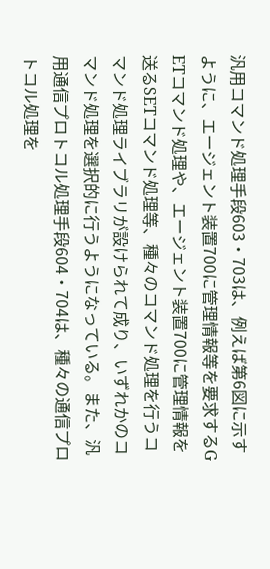汎用コマンド処理手段603・703は、例えば第6図に示す
ように、エージェント装置700に管理情報等を要求するG
ETコマンド処理や、エージェント装置700に管理情報を
送るSETコマンド処理等、種々のコマンド処理を行うコ
マンド処理ライブラリが設けられて成り、いずれかのコ
マンド処理を選択的に行うようになっている。また、汎
用通信プロトコル処理手段604・704は、種々の通信プロ
トコル処理を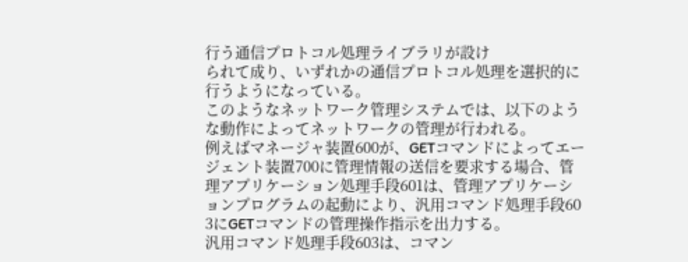行う通信プロトコル処理ライブラリが設け
られて成り、いずれかの通信プロトコル処理を選択的に
行うようになっている。
このようなネットワーク管理システムでは、以下のよう
な動作によってネットワークの管理が行われる。
例えばマネージャ装置600が、GETコマンドによってエー
ジェント装置700に管理情報の送信を要求する場合、管
理アプリケーション処理手段601は、管理アプリケーシ
ョンプログラムの起動により、汎用コマンド処理手段60
3にGETコマンドの管理操作指示を出力する。
汎用コマンド処理手段603は、コマン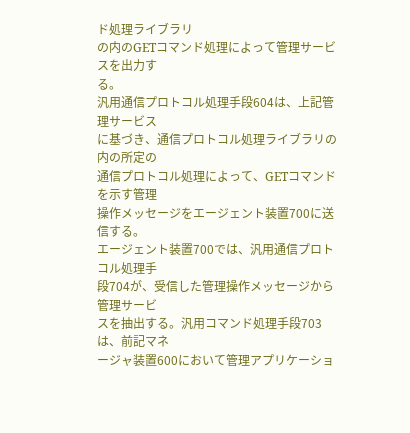ド処理ライブラリ
の内のGETコマンド処理によって管理サービスを出力す
る。
汎用通信プロトコル処理手段604は、上記管理サービス
に基づき、通信プロトコル処理ライブラリの内の所定の
通信プロトコル処理によって、GETコマンドを示す管理
操作メッセージをエージェント装置700に送信する。
エージェント装置700では、汎用通信プロトコル処理手
段704が、受信した管理操作メッセージから管理サービ
スを抽出する。汎用コマンド処理手段703は、前記マネ
ージャ装置600において管理アプリケーショ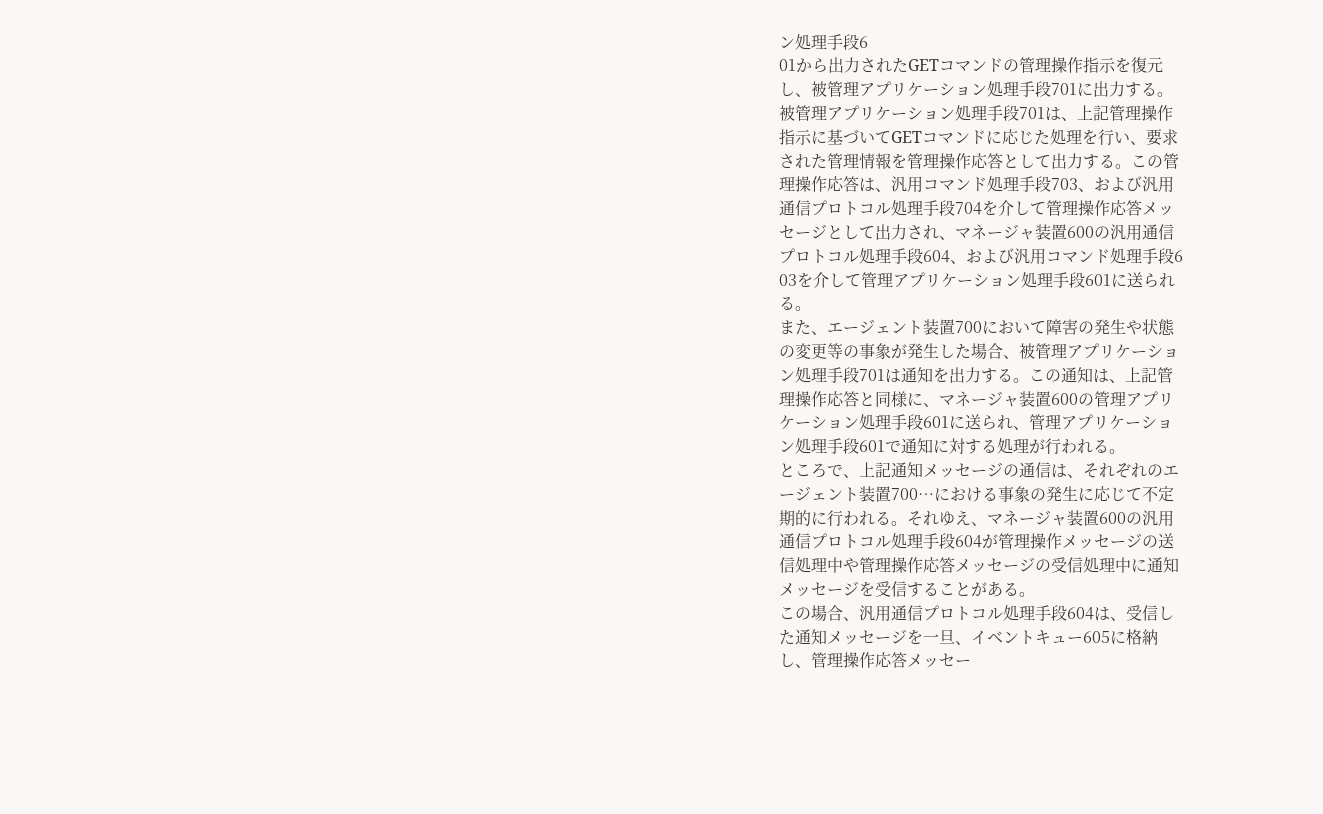ン処理手段6
01から出力されたGETコマンドの管理操作指示を復元
し、被管理アプリケーション処理手段701に出力する。
被管理アプリケーション処理手段701は、上記管理操作
指示に基づいてGETコマンドに応じた処理を行い、要求
された管理情報を管理操作応答として出力する。この管
理操作応答は、汎用コマンド処理手段703、および汎用
通信プロトコル処理手段704を介して管理操作応答メッ
セージとして出力され、マネージャ装置600の汎用通信
プロトコル処理手段604、および汎用コマンド処理手段6
03を介して管理アプリケーション処理手段601に送られ
る。
また、エージェント装置700において障害の発生や状態
の変更等の事象が発生した場合、被管理アプリケーショ
ン処理手段701は通知を出力する。この通知は、上記管
理操作応答と同様に、マネージャ装置600の管理アプリ
ケーション処理手段601に送られ、管理アプリケーショ
ン処理手段601で通知に対する処理が行われる。
ところで、上記通知メッセージの通信は、それぞれのエ
ージェント装置700…における事象の発生に応じて不定
期的に行われる。それゆえ、マネージャ装置600の汎用
通信プロトコル処理手段604が管理操作メッセージの送
信処理中や管理操作応答メッセージの受信処理中に通知
メッセージを受信することがある。
この場合、汎用通信プロトコル処理手段604は、受信し
た通知メッセージを一旦、イベントキュー605に格納
し、管理操作応答メッセー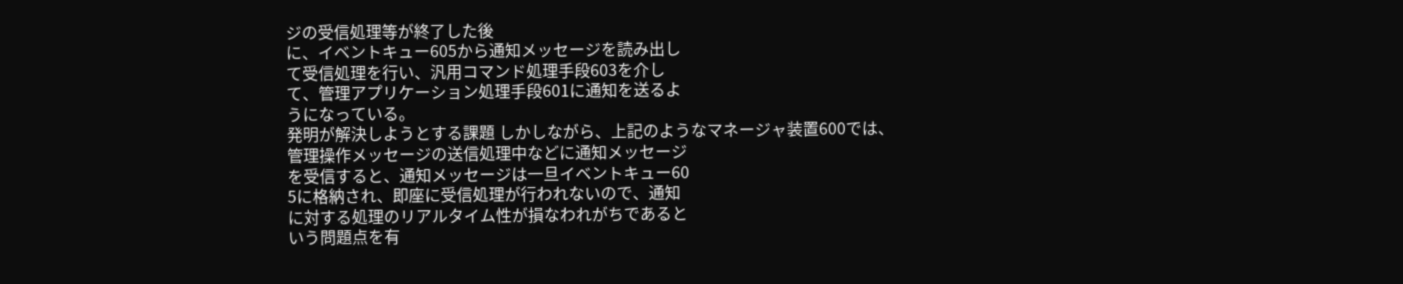ジの受信処理等が終了した後
に、イベントキュー605から通知メッセージを読み出し
て受信処理を行い、汎用コマンド処理手段603を介し
て、管理アプリケーション処理手段601に通知を送るよ
うになっている。
発明が解決しようとする課題 しかしながら、上記のようなマネージャ装置600では、
管理操作メッセージの送信処理中などに通知メッセージ
を受信すると、通知メッセージは一旦イベントキュー60
5に格納され、即座に受信処理が行われないので、通知
に対する処理のリアルタイム性が損なわれがちであると
いう問題点を有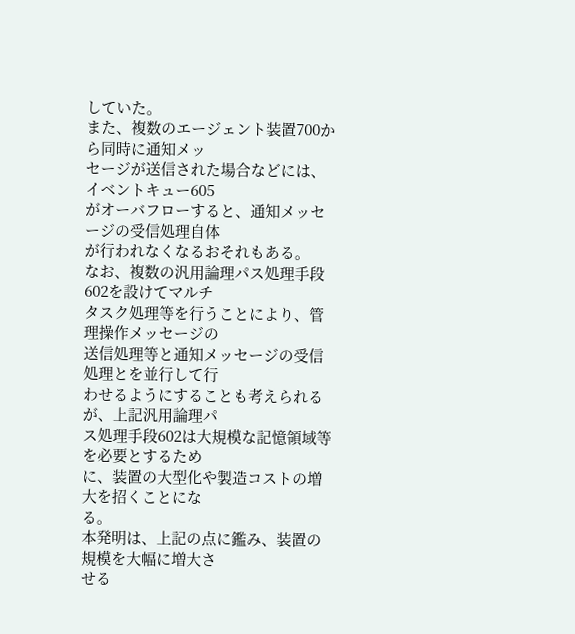していた。
また、複数のエージェント装置700から同時に通知メッ
セージが送信された場合などには、イベントキュー605
がオーバフローすると、通知メッセージの受信処理自体
が行われなくなるおそれもある。
なお、複数の汎用論理パス処理手段602を設けてマルチ
タスク処理等を行うことにより、管理操作メッセージの
送信処理等と通知メッセージの受信処理とを並行して行
わせるようにすることも考えられるが、上記汎用論理パ
ス処理手段602は大規模な記憶領域等を必要とするため
に、装置の大型化や製造コストの増大を招くことにな
る。
本発明は、上記の点に鑑み、装置の規模を大幅に増大さ
せる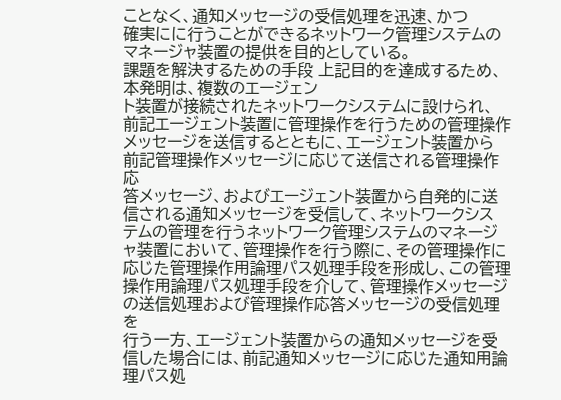ことなく、通知メッセージの受信処理を迅速、かつ
確実にに行うことができるネットワーク管理システムの
マネージャ装置の提供を目的としている。
課題を解決するための手段 上記目的を達成するため、本発明は、複数のエージェン
ト装置が接続されたネットワークシステムに設けられ、
前記エージェント装置に管理操作を行うための管理操作
メッセージを送信するとともに、エージェント装置から
前記管理操作メッセージに応じて送信される管理操作応
答メッセージ、およびエージェント装置から自発的に送
信される通知メッセージを受信して、ネットワークシス
テムの管理を行うネットワーク管理システムのマネージ
ャ装置において、管理操作を行う際に、その管理操作に
応じた管理操作用論理パス処理手段を形成し、この管理
操作用論理パス処理手段を介して、管理操作メッセージ
の送信処理および管理操作応答メッセージの受信処理を
行う一方、エージェント装置からの通知メッセージを受
信した場合には、前記通知メッセージに応じた通知用論
理パス処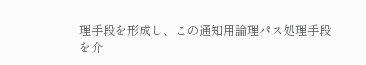理手段を形成し、この通知用論理パス処理手段
を介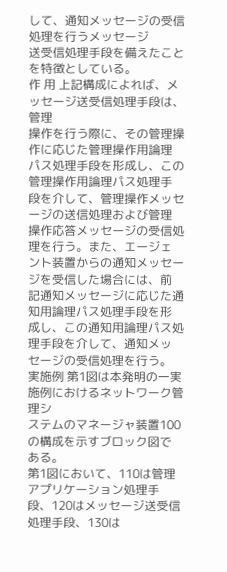して、通知メッセージの受信処理を行うメッセージ
送受信処理手段を備えたことを特徴としている。
作 用 上記構成によれば、メッセージ送受信処理手段は、管理
操作を行う際に、その管理操作に応じた管理操作用論理
パス処理手段を形成し、この管理操作用論理パス処理手
段を介して、管理操作メッセージの送信処理および管理
操作応答メッセージの受信処理を行う。また、エージェ
ント装置からの通知メッセージを受信した場合には、前
記通知メッセージに応じた通知用論理パス処理手段を形
成し、この通知用論理パス処理手段を介して、通知メッ
セージの受信処理を行う。
実施例 第1図は本発明の一実施例におけるネットワーク管理シ
ステムのマネージャ装置100の構成を示すブロック図で
ある。
第1図において、110は管理アプリケーション処理手
段、120はメッセージ送受信処理手段、130は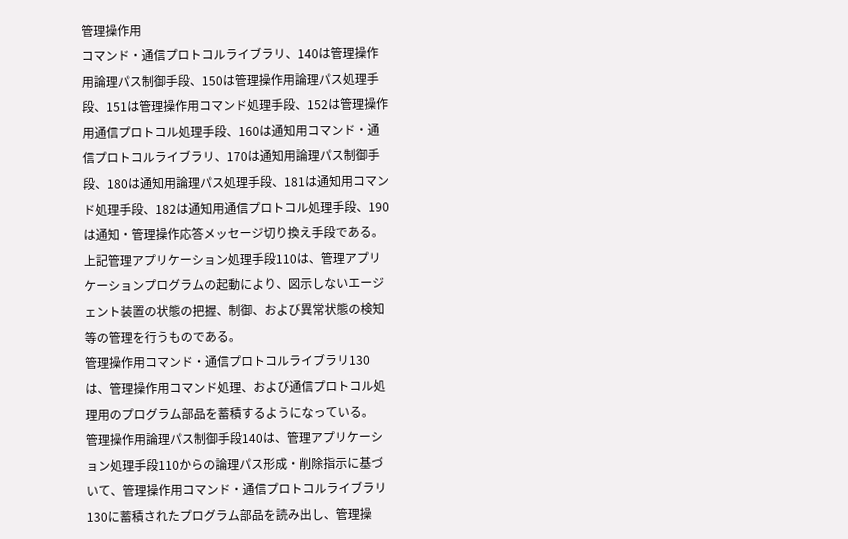管理操作用
コマンド・通信プロトコルライブラリ、140は管理操作
用論理パス制御手段、150は管理操作用論理パス処理手
段、151は管理操作用コマンド処理手段、152は管理操作
用通信プロトコル処理手段、160は通知用コマンド・通
信プロトコルライブラリ、170は通知用論理パス制御手
段、180は通知用論理パス処理手段、181は通知用コマン
ド処理手段、182は通知用通信プロトコル処理手段、190
は通知・管理操作応答メッセージ切り換え手段である。
上記管理アプリケーション処理手段110は、管理アプリ
ケーションプログラムの起動により、図示しないエージ
ェント装置の状態の把握、制御、および異常状態の検知
等の管理を行うものである。
管理操作用コマンド・通信プロトコルライブラリ130
は、管理操作用コマンド処理、および通信プロトコル処
理用のプログラム部品を蓄積するようになっている。
管理操作用論理パス制御手段140は、管理アプリケーシ
ョン処理手段110からの論理パス形成・削除指示に基づ
いて、管理操作用コマンド・通信プロトコルライブラリ
130に蓄積されたプログラム部品を読み出し、管理操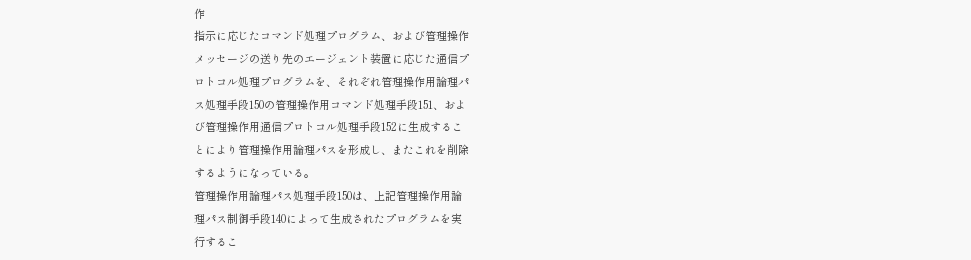作
指示に応じたコマンド処理プログラム、および管理操作
メッセージの送り先のエージェント装置に応じた通信プ
ロトコル処理プログラムを、それぞれ管理操作用論理パ
ス処理手段150の管理操作用コマンド処理手段151、およ
び管理操作用通信プロトコル処理手段152に生成するこ
とにより管理操作用論理パスを形成し、またこれを削除
するようになっている。
管理操作用論理パス処理手段150は、上記管理操作用論
理パス制御手段140によって生成されたプログラムを実
行するこ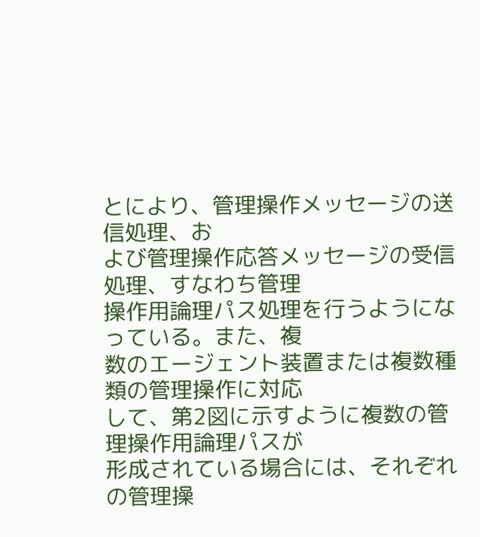とにより、管理操作メッセージの送信処理、お
よび管理操作応答メッセージの受信処理、すなわち管理
操作用論理パス処理を行うようになっている。また、複
数のエージェント装置または複数種類の管理操作に対応
して、第2図に示すように複数の管理操作用論理パスが
形成されている場合には、それぞれの管理操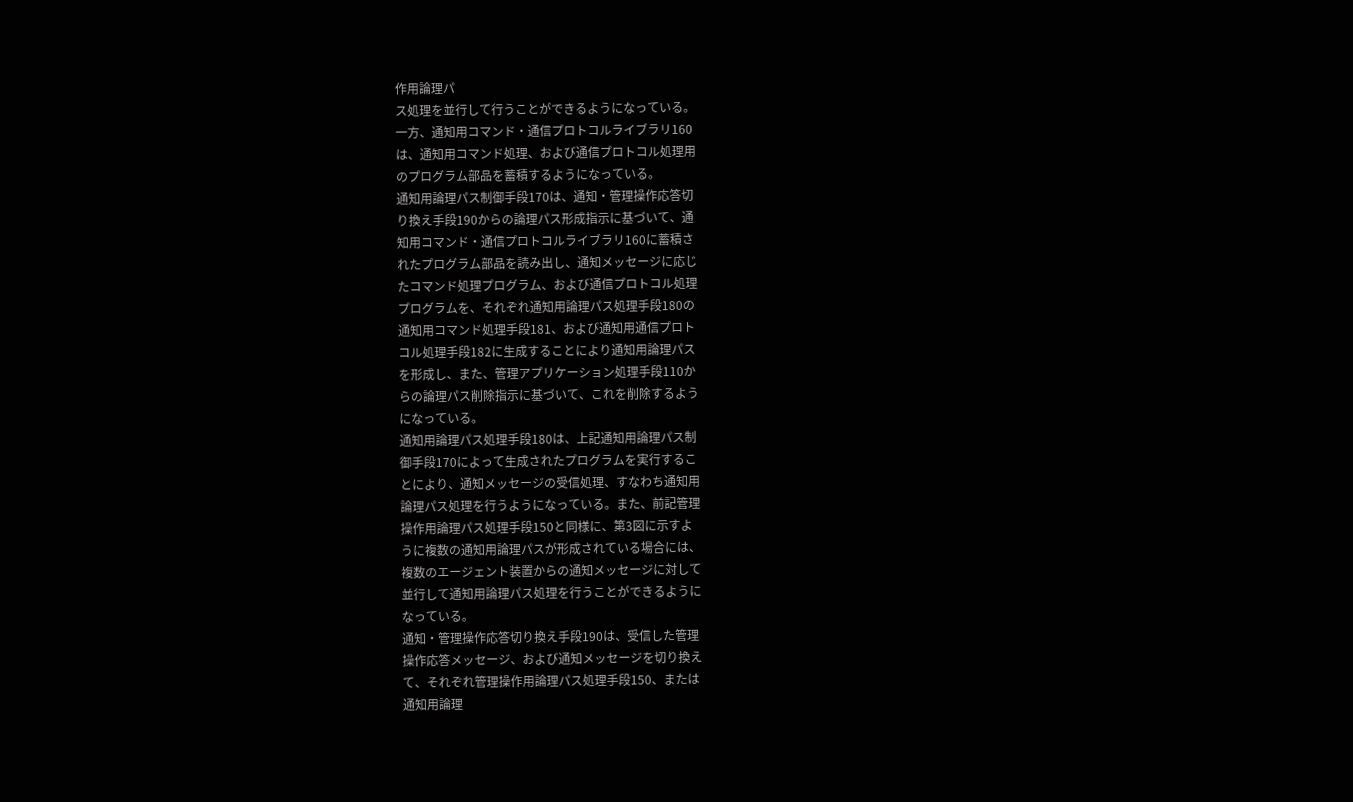作用論理パ
ス処理を並行して行うことができるようになっている。
一方、通知用コマンド・通信プロトコルライブラリ160
は、通知用コマンド処理、および通信プロトコル処理用
のプログラム部品を蓄積するようになっている。
通知用論理パス制御手段170は、通知・管理操作応答切
り換え手段190からの論理パス形成指示に基づいて、通
知用コマンド・通信プロトコルライブラリ160に蓄積さ
れたプログラム部品を読み出し、通知メッセージに応じ
たコマンド処理プログラム、および通信プロトコル処理
プログラムを、それぞれ通知用論理パス処理手段180の
通知用コマンド処理手段181、および通知用通信プロト
コル処理手段182に生成することにより通知用論理パス
を形成し、また、管理アプリケーション処理手段110か
らの論理パス削除指示に基づいて、これを削除するよう
になっている。
通知用論理パス処理手段180は、上記通知用論理パス制
御手段170によって生成されたプログラムを実行するこ
とにより、通知メッセージの受信処理、すなわち通知用
論理パス処理を行うようになっている。また、前記管理
操作用論理パス処理手段150と同様に、第3図に示すよ
うに複数の通知用論理パスが形成されている場合には、
複数のエージェント装置からの通知メッセージに対して
並行して通知用論理パス処理を行うことができるように
なっている。
通知・管理操作応答切り換え手段190は、受信した管理
操作応答メッセージ、および通知メッセージを切り換え
て、それぞれ管理操作用論理パス処理手段150、または
通知用論理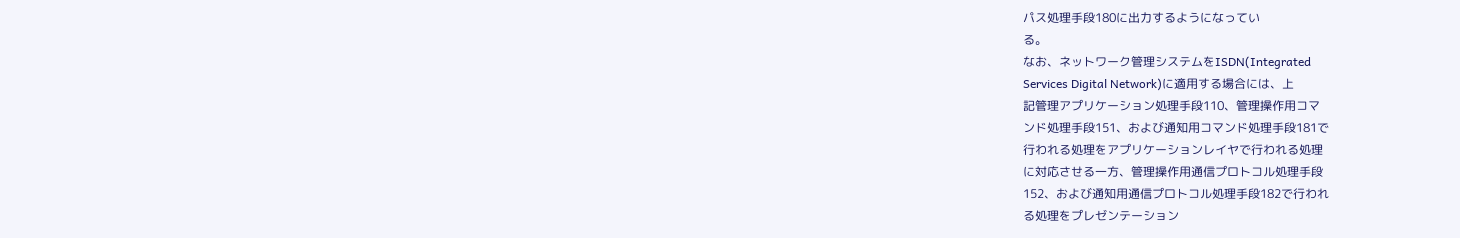パス処理手段180に出力するようになってい
る。
なお、ネットワーク管理システムをISDN(Integrated
Services Digital Network)に適用する場合には、上
記管理アプリケーション処理手段110、管理操作用コマ
ンド処理手段151、および通知用コマンド処理手段181で
行われる処理をアプリケーションレイヤで行われる処理
に対応させる一方、管理操作用通信プロトコル処理手段
152、および通知用通信プロトコル処理手段182で行われ
る処理をプレゼンテーション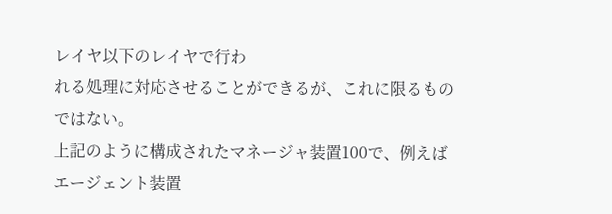レイヤ以下のレイヤで行わ
れる処理に対応させることができるが、これに限るもの
ではない。
上記のように構成されたマネージャ装置100で、例えば
エージェント装置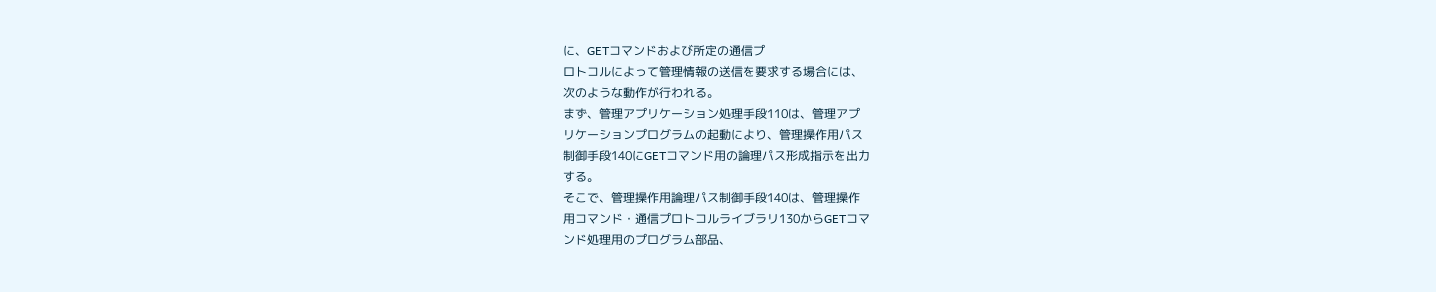に、GETコマンドおよび所定の通信プ
ロトコルによって管理情報の送信を要求する場合には、
次のような動作が行われる。
まず、管理アプリケーション処理手段110は、管理アプ
リケーションプログラムの起動により、管理操作用パス
制御手段140にGETコマンド用の論理パス形成指示を出力
する。
そこで、管理操作用論理パス制御手段140は、管理操作
用コマンド・通信プロトコルライブラリ130からGETコマ
ンド処理用のプログラム部品、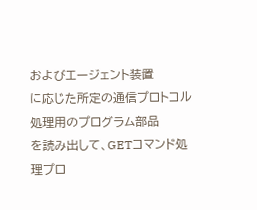およびエージェント装置
に応じた所定の通信プロトコル処理用のプログラム部品
を読み出して、GETコマンド処理プロ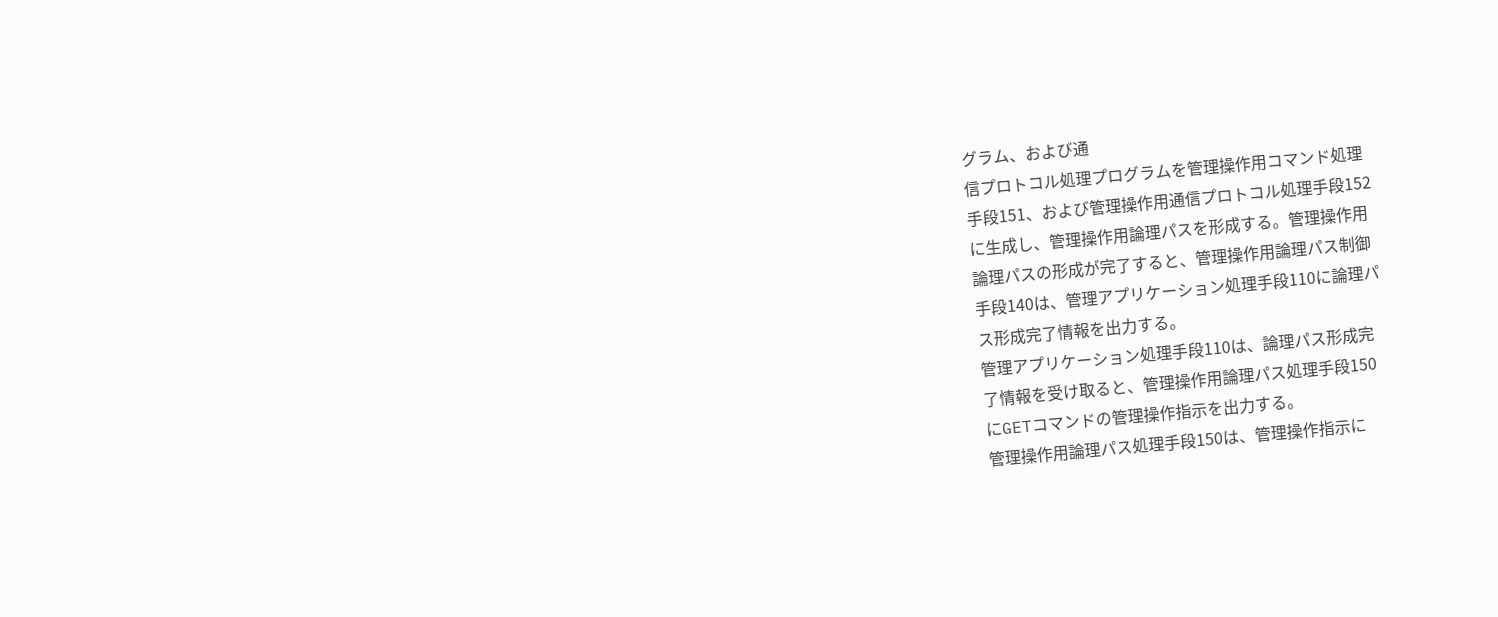グラム、および通
信プロトコル処理プログラムを管理操作用コマンド処理
手段151、および管理操作用通信プロトコル処理手段152
に生成し、管理操作用論理パスを形成する。管理操作用
論理パスの形成が完了すると、管理操作用論理パス制御
手段140は、管理アプリケーション処理手段110に論理パ
ス形成完了情報を出力する。
管理アプリケーション処理手段110は、論理パス形成完
了情報を受け取ると、管理操作用論理パス処理手段150
にGETコマンドの管理操作指示を出力する。
管理操作用論理パス処理手段150は、管理操作指示に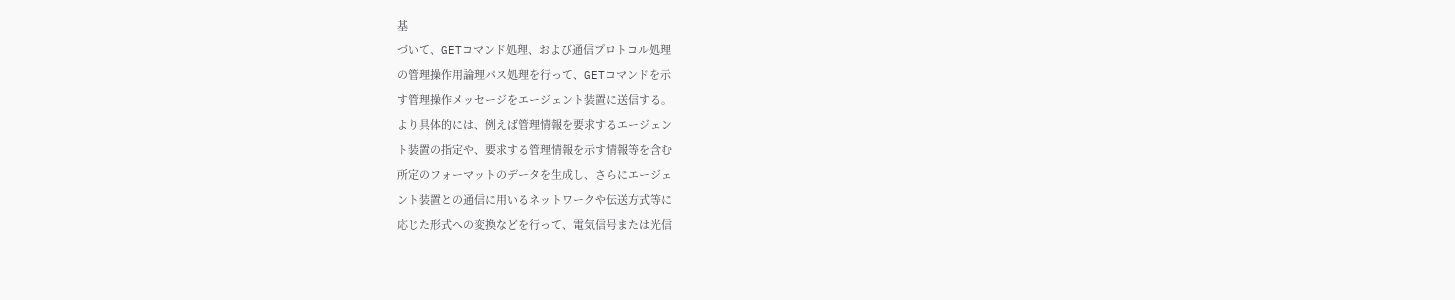基
づいて、GETコマンド処理、および通信プロトコル処理
の管理操作用論理パス処理を行って、GETコマンドを示
す管理操作メッセージをエージェント装置に送信する。
より具体的には、例えば管理情報を要求するエージェン
ト装置の指定や、要求する管理情報を示す情報等を含む
所定のフォーマットのデータを生成し、さらにエージェ
ント装置との通信に用いるネットワークや伝送方式等に
応じた形式への変換などを行って、電気信号または光信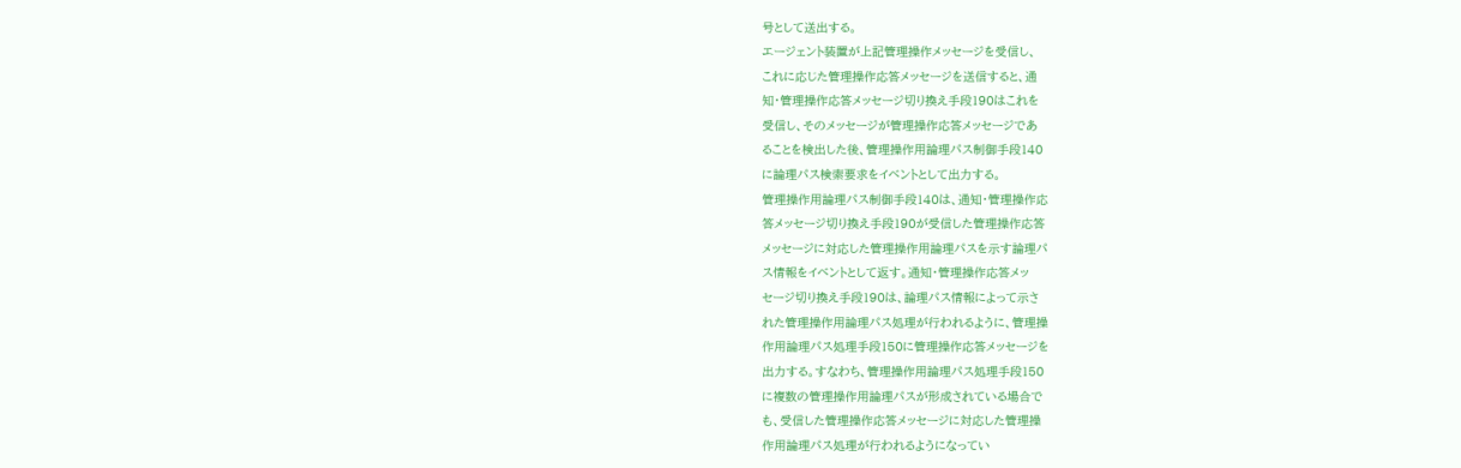号として送出する。
エージェント装置が上記管理操作メッセージを受信し、
これに応じた管理操作応答メッセージを送信すると、通
知・管理操作応答メッセージ切り換え手段190はこれを
受信し、そのメッセージが管理操作応答メッセージであ
ることを検出した後、管理操作用論理パス制御手段140
に論理パス検索要求をイベントとして出力する。
管理操作用論理パス制御手段140は、通知・管理操作応
答メッセージ切り換え手段190が受信した管理操作応答
メッセージに対応した管理操作用論理パスを示す論理パ
ス情報をイベントとして返す。通知・管理操作応答メッ
セージ切り換え手段190は、論理パス情報によって示さ
れた管理操作用論理パス処理が行われるように、管理操
作用論理パス処理手段150に管理操作応答メッセージを
出力する。すなわち、管理操作用論理パス処理手段150
に複数の管理操作用論理パスが形成されている場合で
も、受信した管理操作応答メッセージに対応した管理操
作用論理パス処理が行われるようになってい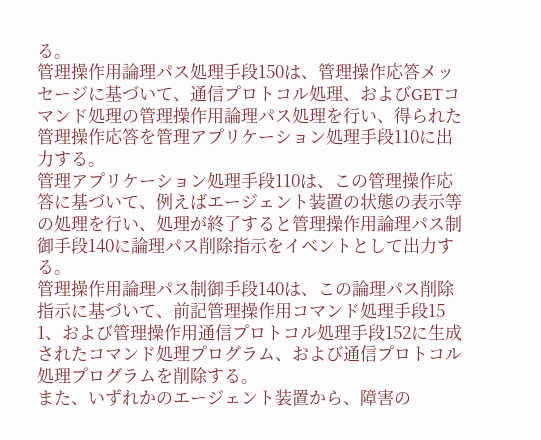る。
管理操作用論理パス処理手段150は、管理操作応答メッ
セージに基づいて、通信プロトコル処理、およびGETコ
マンド処理の管理操作用論理パス処理を行い、得られた
管理操作応答を管理アプリケーション処理手段110に出
力する。
管理アプリケーション処理手段110は、この管理操作応
答に基づいて、例えばエージェント装置の状態の表示等
の処理を行い、処理が終了すると管理操作用論理パス制
御手段140に論理パス削除指示をイベントとして出力す
る。
管理操作用論理パス制御手段140は、この論理パス削除
指示に基づいて、前記管理操作用コマンド処理手段15
1、および管理操作用通信プロトコル処理手段152に生成
されたコマンド処理プログラム、および通信プロトコル
処理プログラムを削除する。
また、いずれかのエージェント装置から、障害の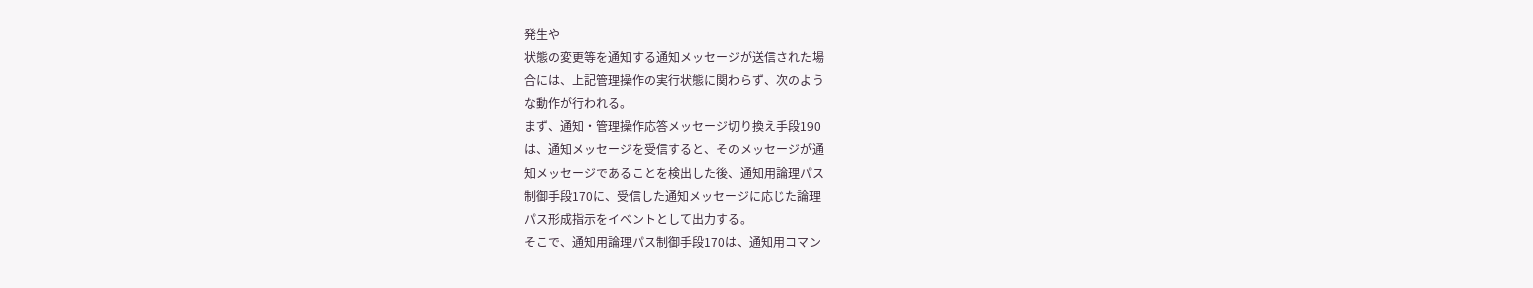発生や
状態の変更等を通知する通知メッセージが送信された場
合には、上記管理操作の実行状態に関わらず、次のよう
な動作が行われる。
まず、通知・管理操作応答メッセージ切り換え手段190
は、通知メッセージを受信すると、そのメッセージが通
知メッセージであることを検出した後、通知用論理パス
制御手段170に、受信した通知メッセージに応じた論理
パス形成指示をイベントとして出力する。
そこで、通知用論理パス制御手段170は、通知用コマン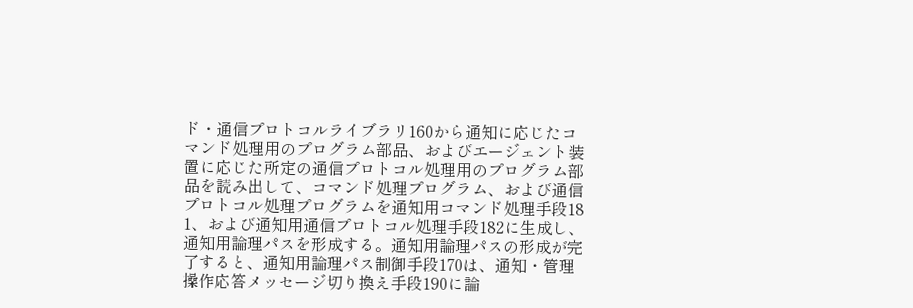ド・通信プロトコルライブラリ160から通知に応じたコ
マンド処理用のプログラム部品、およびエージェント装
置に応じた所定の通信プロトコル処理用のプログラム部
品を読み出して、コマンド処理プログラム、および通信
プロトコル処理プログラムを通知用コマンド処理手段18
1、および通知用通信プロトコル処理手段182に生成し、
通知用論理パスを形成する。通知用論理パスの形成が完
了すると、通知用論理パス制御手段170は、通知・管理
操作応答メッセージ切り換え手段190に論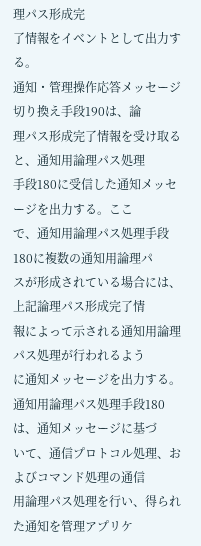理パス形成完
了情報をイベントとして出力する。
通知・管理操作応答メッセージ切り換え手段190は、論
理パス形成完了情報を受け取ると、通知用論理パス処理
手段180に受信した通知メッセージを出力する。ここ
で、通知用論理パス処理手段180に複数の通知用論理パ
スが形成されている場合には、上記論理パス形成完了情
報によって示される通知用論理パス処理が行われるよう
に通知メッセージを出力する。
通知用論理パス処理手段180は、通知メッセージに基づ
いて、通信プロトコル処理、およびコマンド処理の通信
用論理パス処理を行い、得られた通知を管理アプリケ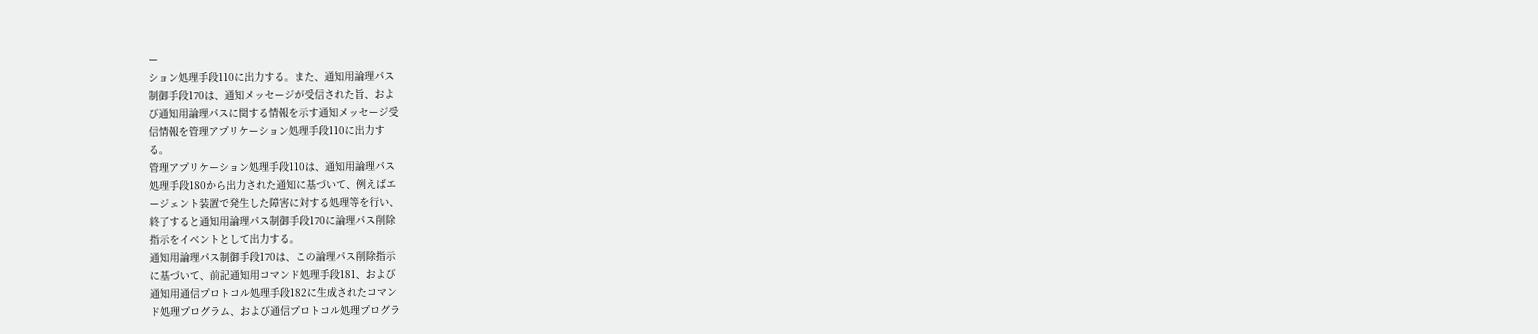ー
ション処理手段110に出力する。また、通知用論理パス
制御手段170は、通知メッセージが受信された旨、およ
び通知用論理パスに関する情報を示す通知メッセージ受
信情報を管理アプリケーション処理手段110に出力す
る。
管理アプリケーション処理手段110は、通知用論理パス
処理手段180から出力された通知に基づいて、例えばエ
ージェント装置で発生した障害に対する処理等を行い、
終了すると通知用論理パス制御手段170に論理パス削除
指示をイベントとして出力する。
通知用論理パス制御手段170は、この論理パス削除指示
に基づいて、前記通知用コマンド処理手段181、および
通知用通信プロトコル処理手段182に生成されたコマン
ド処理プログラム、および通信プロトコル処理プログラ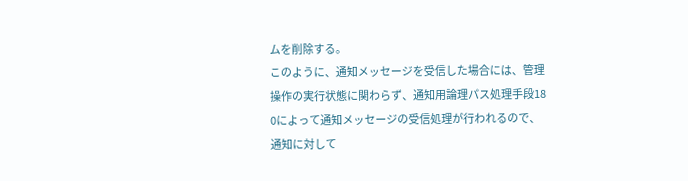ムを削除する。
このように、通知メッセージを受信した場合には、管理
操作の実行状態に関わらず、通知用論理パス処理手段18
0によって通知メッセージの受信処理が行われるので、
通知に対して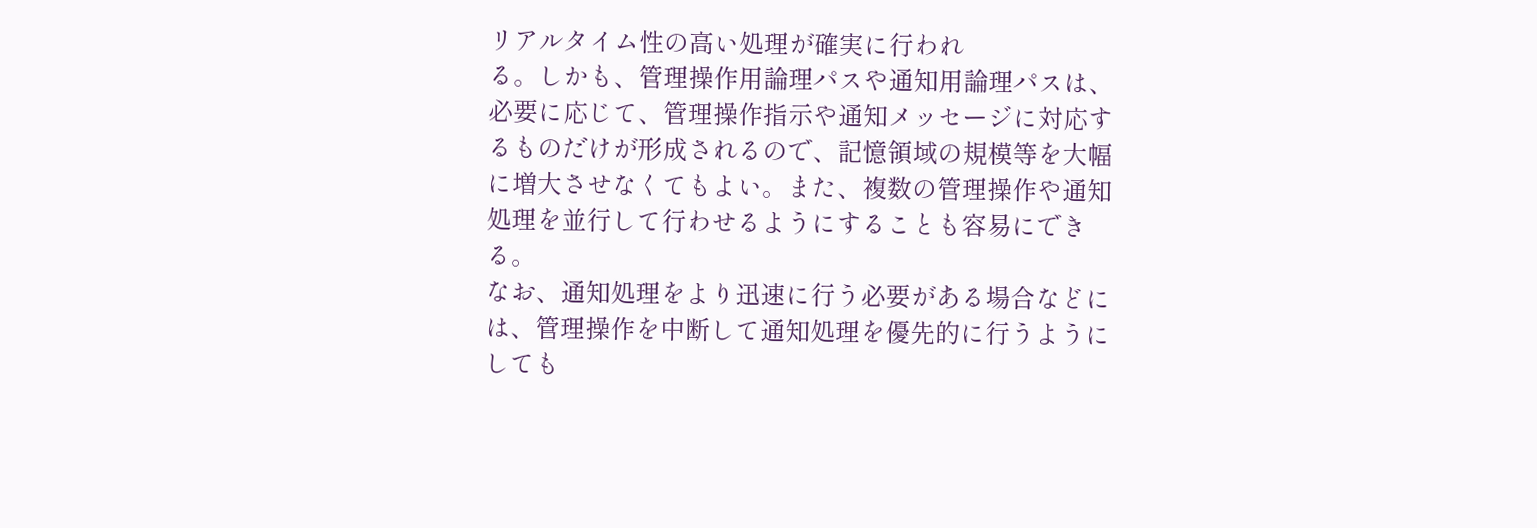リアルタイム性の高い処理が確実に行われ
る。しかも、管理操作用論理パスや通知用論理パスは、
必要に応じて、管理操作指示や通知メッセージに対応す
るものだけが形成されるので、記憶領域の規模等を大幅
に増大させなくてもよい。また、複数の管理操作や通知
処理を並行して行わせるようにすることも容易にでき
る。
なお、通知処理をより迅速に行う必要がある場合などに
は、管理操作を中断して通知処理を優先的に行うように
しても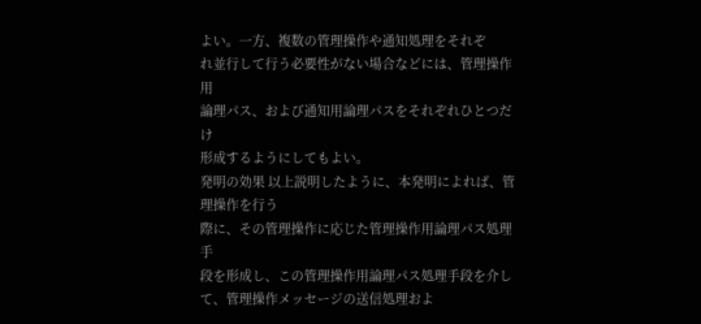よい。一方、複数の管理操作や通知処理をそれぞ
れ並行して行う必要性がない場合などには、管理操作用
論理パス、および通知用論理パスをそれぞれひとつだけ
形成するようにしてもよい。
発明の効果 以上説明したように、本発明によれば、管理操作を行う
際に、その管理操作に応じた管理操作用論理パス処理手
段を形成し、この管理操作用論理パス処理手段を介し
て、管理操作メッセージの送信処理およ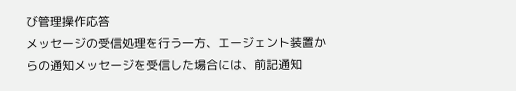び管理操作応答
メッセージの受信処理を行う一方、エージェント装置か
らの通知メッセージを受信した場合には、前記通知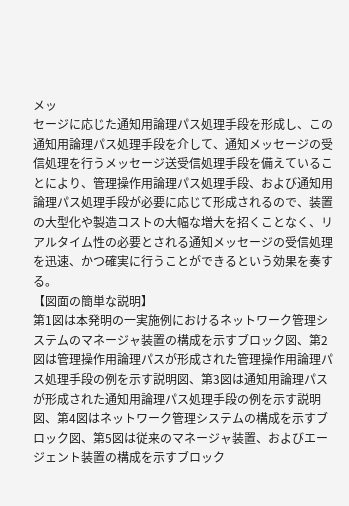メッ
セージに応じた通知用論理パス処理手段を形成し、この
通知用論理パス処理手段を介して、通知メッセージの受
信処理を行うメッセージ送受信処理手段を備えているこ
とにより、管理操作用論理パス処理手段、および通知用
論理パス処理手段が必要に応じて形成されるので、装置
の大型化や製造コストの大幅な増大を招くことなく、リ
アルタイム性の必要とされる通知メッセージの受信処理
を迅速、かつ確実に行うことができるという効果を奏す
る。
【図面の簡単な説明】
第1図は本発明の一実施例におけるネットワーク管理シ
ステムのマネージャ装置の構成を示すブロック図、第2
図は管理操作用論理パスが形成された管理操作用論理パ
ス処理手段の例を示す説明図、第3図は通知用論理パス
が形成された通知用論理パス処理手段の例を示す説明
図、第4図はネットワーク管理システムの構成を示すブ
ロック図、第5図は従来のマネージャ装置、およびエー
ジェント装置の構成を示すブロック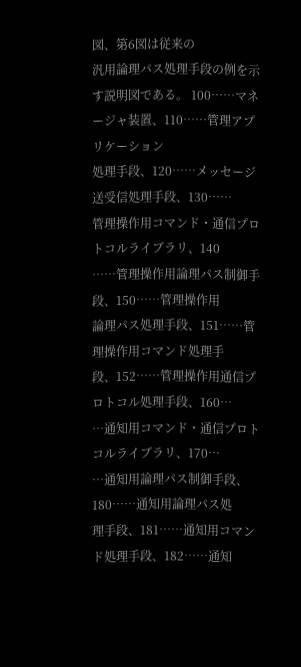図、第6図は従来の
汎用論理パス処理手段の例を示す説明図である。 100……マネージャ装置、110……管理アプリケーション
処理手段、120……メッセージ送受信処理手段、130……
管理操作用コマンド・通信プロトコルライブラリ、140
……管理操作用論理パス制御手段、150……管理操作用
論理パス処理手段、151……管理操作用コマンド処理手
段、152……管理操作用通信プロトコル処理手段、160…
…通知用コマンド・通信プロトコルライブラリ、170…
…通知用論理パス制御手段、180……通知用論理パス処
理手段、181……通知用コマンド処理手段、182……通知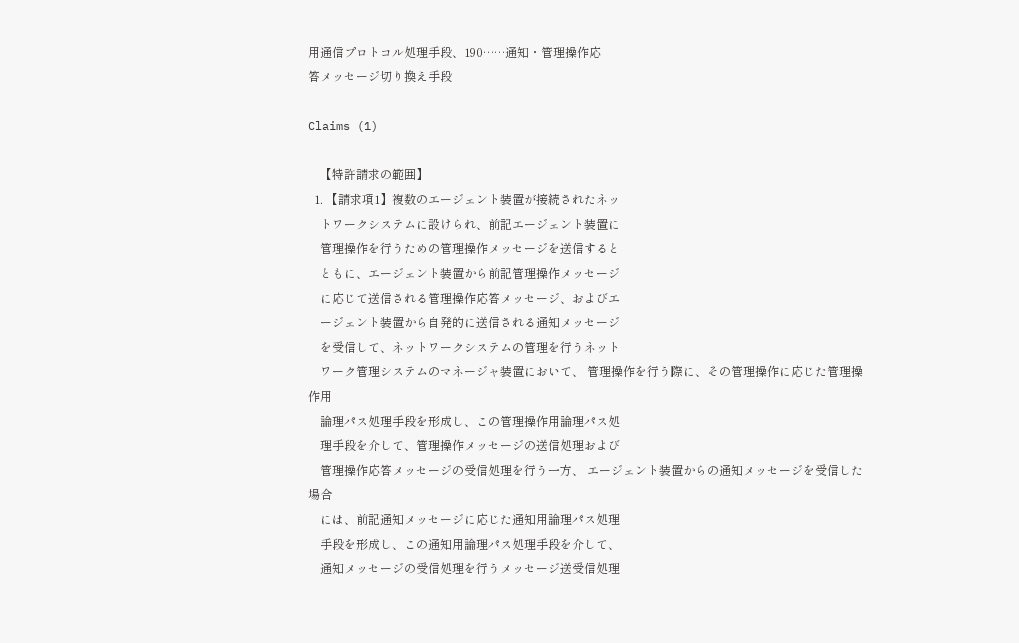用通信プロトコル処理手段、190……通知・管理操作応
答メッセージ切り換え手段

Claims (1)

    【特許請求の範囲】
  1. 【請求項1】複数のエージェント装置が接続されたネッ
    トワークシステムに設けられ、前記エージェント装置に
    管理操作を行うための管理操作メッセージを送信すると
    ともに、エージェント装置から前記管理操作メッセージ
    に応じて送信される管理操作応答メッセージ、およびエ
    ージェント装置から自発的に送信される通知メッセージ
    を受信して、ネットワークシステムの管理を行うネット
    ワーク管理システムのマネージャ装置において、 管理操作を行う際に、その管理操作に応じた管理操作用
    論理パス処理手段を形成し、この管理操作用論理パス処
    理手段を介して、管理操作メッセージの送信処理および
    管理操作応答メッセージの受信処理を行う一方、 エージェント装置からの通知メッセージを受信した場合
    には、前記通知メッセージに応じた通知用論理パス処理
    手段を形成し、この通知用論理パス処理手段を介して、
    通知メッセージの受信処理を行うメッセージ送受信処理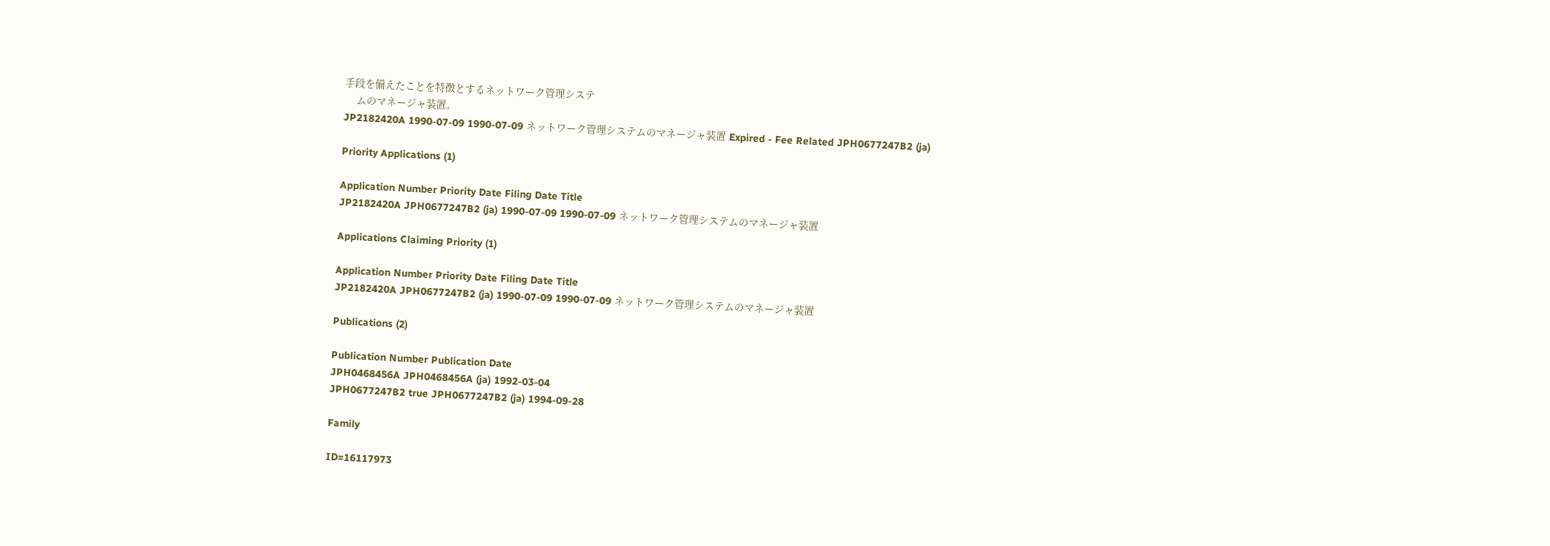手段を備えたことを特徴とするネットワーク管理システ
    ムのマネージャ装置。
JP2182420A 1990-07-09 1990-07-09 ネットワーク管理システムのマネージャ装置 Expired - Fee Related JPH0677247B2 (ja)

Priority Applications (1)

Application Number Priority Date Filing Date Title
JP2182420A JPH0677247B2 (ja) 1990-07-09 1990-07-09 ネットワーク管理システムのマネージャ装置

Applications Claiming Priority (1)

Application Number Priority Date Filing Date Title
JP2182420A JPH0677247B2 (ja) 1990-07-09 1990-07-09 ネットワーク管理システムのマネージャ装置

Publications (2)

Publication Number Publication Date
JPH0468456A JPH0468456A (ja) 1992-03-04
JPH0677247B2 true JPH0677247B2 (ja) 1994-09-28

Family

ID=16117973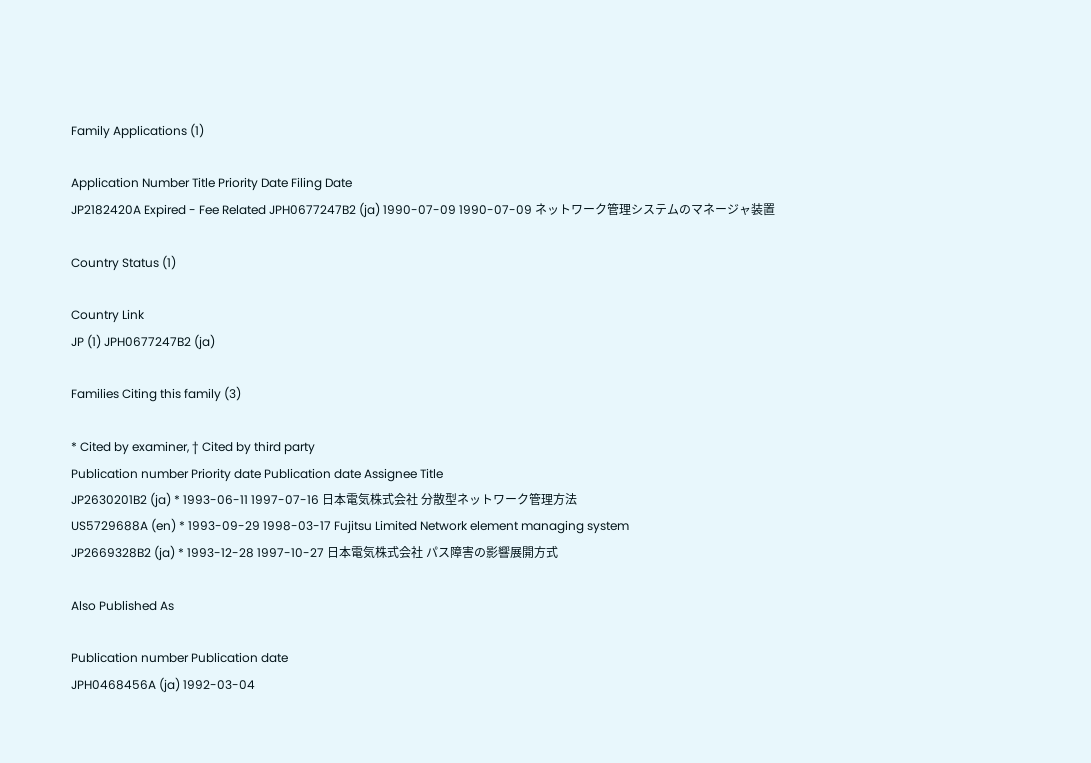Family Applications (1)

Application Number Title Priority Date Filing Date
JP2182420A Expired - Fee Related JPH0677247B2 (ja) 1990-07-09 1990-07-09 ネットワーク管理システムのマネージャ装置

Country Status (1)

Country Link
JP (1) JPH0677247B2 (ja)

Families Citing this family (3)

* Cited by examiner, † Cited by third party
Publication number Priority date Publication date Assignee Title
JP2630201B2 (ja) * 1993-06-11 1997-07-16 日本電気株式会社 分散型ネットワーク管理方法
US5729688A (en) * 1993-09-29 1998-03-17 Fujitsu Limited Network element managing system
JP2669328B2 (ja) * 1993-12-28 1997-10-27 日本電気株式会社 パス障害の影響展開方式

Also Published As

Publication number Publication date
JPH0468456A (ja) 1992-03-04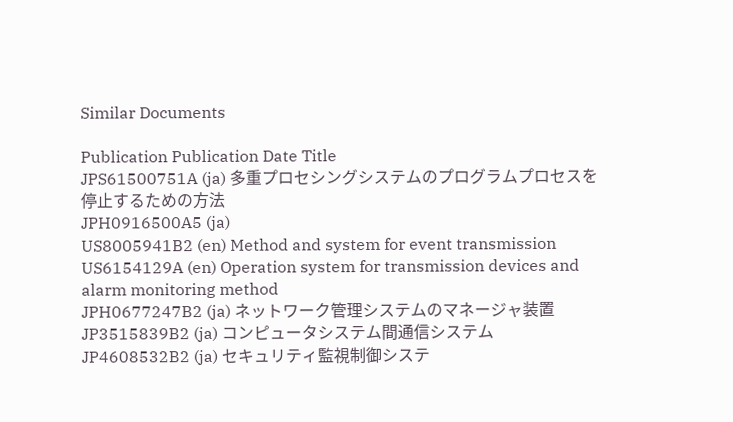Similar Documents

Publication Publication Date Title
JPS61500751A (ja) 多重プロセシングシステムのプログラムプロセスを停止するための方法
JPH0916500A5 (ja)
US8005941B2 (en) Method and system for event transmission
US6154129A (en) Operation system for transmission devices and alarm monitoring method
JPH0677247B2 (ja) ネットワーク管理システムのマネージャ装置
JP3515839B2 (ja) コンピュータシステム間通信システム
JP4608532B2 (ja) セキュリティ監視制御システ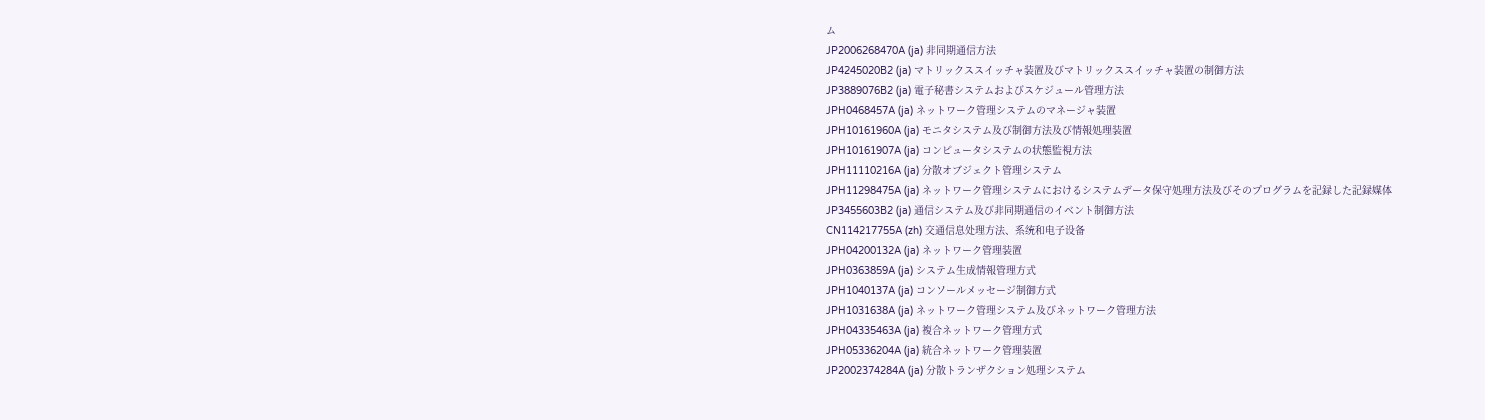ム
JP2006268470A (ja) 非同期通信方法
JP4245020B2 (ja) マトリックススイッチャ装置及びマトリックススイッチャ装置の制御方法
JP3889076B2 (ja) 電子秘書システムおよびスケジュール管理方法
JPH0468457A (ja) ネットワーク管理システムのマネージャ装置
JPH10161960A (ja) モニタシステム及び制御方法及び情報処理装置
JPH10161907A (ja) コンピュータシステムの状態監視方法
JPH11110216A (ja) 分散オブジェクト管理システム
JPH11298475A (ja) ネットワーク管理システムにおけるシステムデータ保守処理方法及びそのプログラムを記録した記録媒体
JP3455603B2 (ja) 通信システム及び非同期通信のイベント制御方法
CN114217755A (zh) 交通信息处理方法、系统和电子设备
JPH04200132A (ja) ネットワーク管理装置
JPH0363859A (ja) システム生成情報管理方式
JPH1040137A (ja) コンソールメッセージ制御方式
JPH1031638A (ja) ネットワーク管理システム及びネットワーク管理方法
JPH04335463A (ja) 複合ネットワーク管理方式
JPH05336204A (ja) 統合ネットワーク管理装置
JP2002374284A (ja) 分散トランザクション処理システム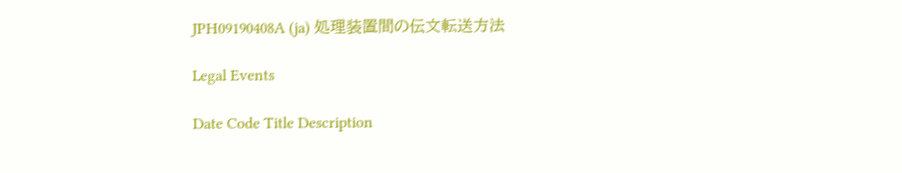JPH09190408A (ja) 処理装置間の伝文転送方法

Legal Events

Date Code Title Description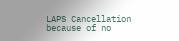LAPS Cancellation because of no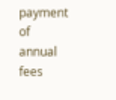payment of annual fees